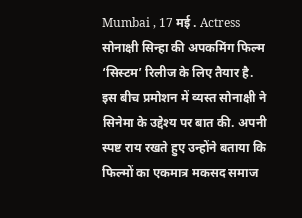Mumbai , 17 मई . Actress सोनाक्षी सिन्हा की अपकमिंग फिल्म ‘सिस्टम’ रिलीज के लिए तैयार है. इस बीच प्रमोशन में व्यस्त सोनाक्षी ने सिनेमा के उद्देश्य पर बात की. अपनी स्पष्ट राय रखते हुए उन्होंने बताया कि फिल्मों का एकमात्र मकसद समाज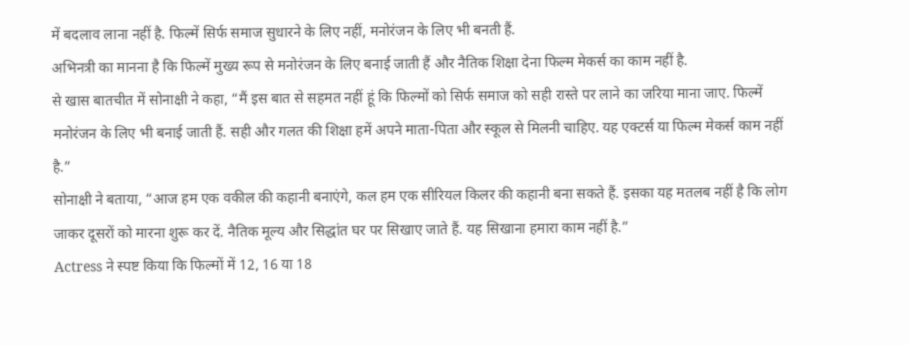में बदलाव लाना नहीं है. फिल्में सिर्फ समाज सुधारने के लिए नहीं, मनोरंजन के लिए भी बनती हैं.
अभिनत्री का मानना है कि फिल्में मुख्य रूप से मनोरंजन के लिए बनाई जाती हैं और नैतिक शिक्षा देना फिल्म मेकर्स का काम नहीं है.
से खास बातचीत में सोनाक्षी ने कहा, “मैं इस बात से सहमत नहीं हूं कि फिल्मों को सिर्फ समाज को सही रास्ते पर लाने का जरिया माना जाए. फिल्में मनोरंजन के लिए भी बनाई जाती हैं. सही और गलत की शिक्षा हमें अपने माता-पिता और स्कूल से मिलनी चाहिए. यह एक्टर्स या फिल्म मेकर्स काम नहीं है.”
सोनाक्षी ने बताया, “आज हम एक वकील की कहानी बनाएंगे, कल हम एक सीरियल किलर की कहानी बना सकते हैं. इसका यह मतलब नहीं है कि लोग जाकर दूसरों को मारना शुरू कर दें. नैतिक मूल्य और सिद्धांत घर पर सिखाए जाते हैं. यह सिखाना हमारा काम नहीं है.”
Actress ने स्पष्ट किया कि फिल्मों में 12, 16 या 18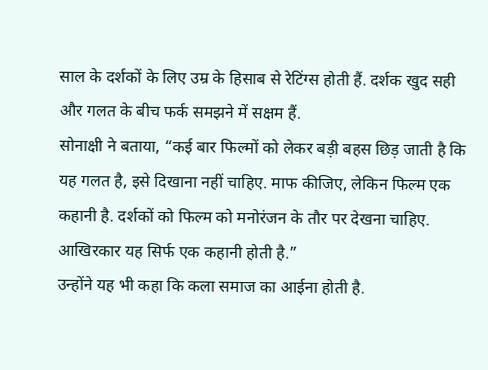साल के दर्शकों के लिए उम्र के हिसाब से रेटिंग्स होती हैं. दर्शक खुद सही और गलत के बीच फर्क समझने में सक्षम हैं.
सोनाक्षी ने बताया, “कई बार फिल्मों को लेकर बड़ी बहस छिड़ जाती है कि यह गलत है, इसे दिखाना नहीं चाहिए. माफ कीजिए, लेकिन फिल्म एक कहानी है. दर्शकों को फिल्म को मनोरंजन के तौर पर देखना चाहिए. आखिरकार यह सिर्फ एक कहानी होती है.”
उन्होंने यह भी कहा कि कला समाज का आईना होती है.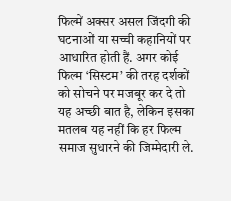फिल्में अक्सर असल जिंदगी की घटनाओं या सच्ची कहानियों पर आधारित होती हैं. अगर कोई फिल्म ‘सिस्टम’ की तरह दर्शकों को सोचने पर मजबूर कर दे तो यह अच्छी बात है, लेकिन इसका मतलब यह नहीं कि हर फिल्म समाज सुधारने की जिम्मेदारी ले.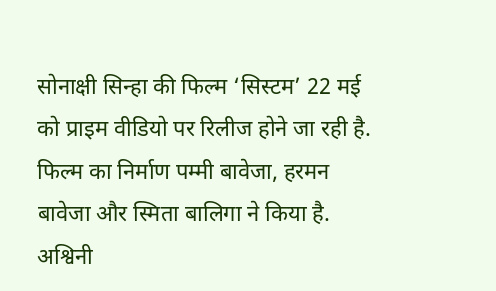सोनाक्षी सिन्हा की फिल्म ‘सिस्टम’ 22 मई को प्राइम वीडियो पर रिलीज होने जा रही है. फिल्म का निर्माण पम्मी बावेजा, हरमन बावेजा और स्मिता बालिगा ने किया है. अश्विनी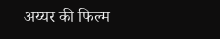अय्यर की फिल्म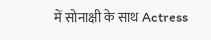में सोनाक्षी के साथ Actress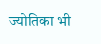ज्योतिका भी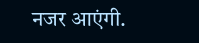नजर आएंगी.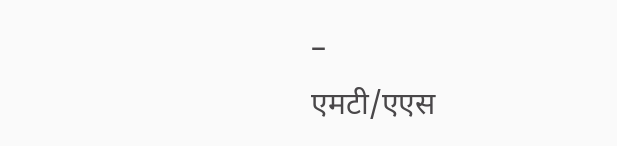–
एमटी/एएस